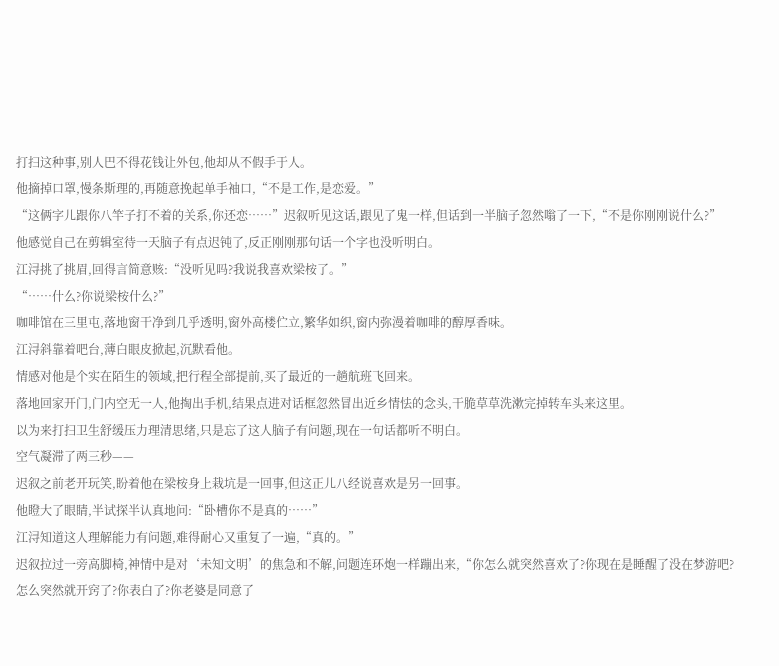打扫这种事,别人巴不得花钱让外包,他却从不假手于人。
他摘掉口罩,慢条斯理的,再随意挽起单手袖口,“不是工作,是恋爱。”
“这俩字儿跟你八竿子打不着的关系,你还恋……”迟叙听见这话,跟见了鬼一样,但话到一半脑子忽然嗡了一下,“不是你刚刚说什么?”
他感觉自己在剪辑室待一天脑子有点迟钝了,反正刚刚那句话一个字也没听明白。
江浔挑了挑眉,回得言简意赅:“没听见吗?我说我喜欢梁桉了。”
“……什么?你说梁桉什么?”
咖啡馆在三里屯,落地窗干净到几乎透明,窗外高楼伫立,繁华如织,窗内弥漫着咖啡的醇厚香味。
江浔斜靠着吧台,薄白眼皮掀起,沉默看他。
情感对他是个实在陌生的领域,把行程全部提前,买了最近的一趟航班飞回来。
落地回家开门,门内空无一人,他掏出手机,结果点进对话框忽然冒出近乡情怯的念头,干脆草草洗漱完掉转车头来这里。
以为来打扫卫生舒缓压力理清思绪,只是忘了这人脑子有问题,现在一句话都听不明白。
空气凝滞了两三秒——
迟叙之前老开玩笑,盼着他在梁桉身上栽坑是一回事,但这正儿八经说喜欢是另一回事。
他瞪大了眼睛,半试探半认真地问:“卧槽你不是真的……”
江浔知道这人理解能力有问题,难得耐心又重复了一遍,“真的。”
迟叙拉过一旁高脚椅,神情中是对‘未知文明’的焦急和不解,问题连环炮一样蹦出来,“你怎么就突然喜欢了?你现在是睡醒了没在梦游吧?怎么突然就开窍了?你表白了?你老婆是同意了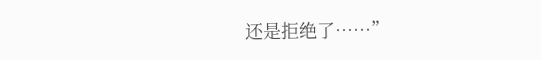还是拒绝了……”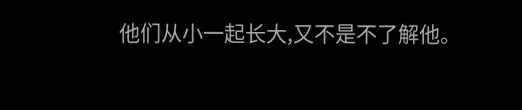他们从小一起长大,又不是不了解他。